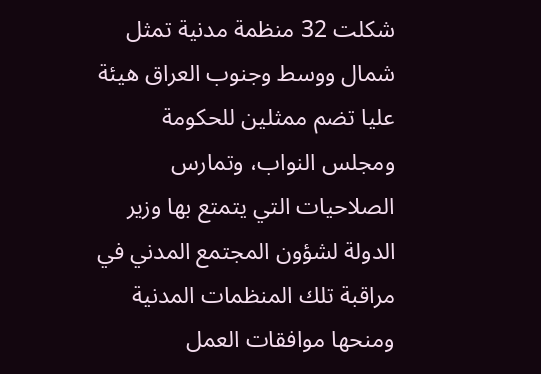شكلت 32 منظمة مدنية تمثل شمال ووسط وجنوب العراق هيئة عليا تضم ممثلين للحكومة ومجلس النواب، وتمارس الصلاحيات التي يتمتع بها وزير الدولة لشؤون المجتمع المدني في مراقبة تلك المنظمات المدنية ومنحها موافقات العمل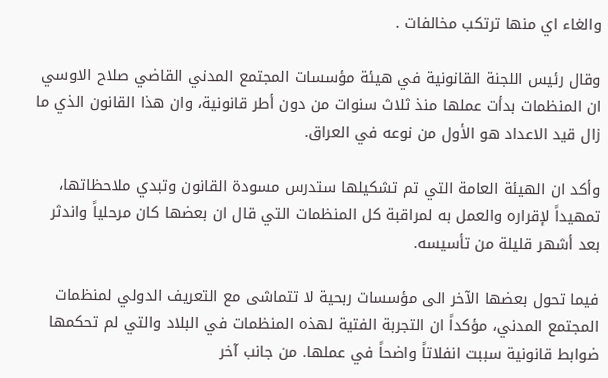والغاء اي منها ترتكب مخالفات .

وقال رئيس اللجنة القانونية في هيئة مؤسسات المجتمع المدني القاضي صلاح الاوسي ان المنظمات بدأت عملها منذ ثلاث سنوات من دون أطر قانونية، وان هذا القانون الذي ما زال قيد الاعداد هو الأول من نوعه في العراق.

وأكد ان الهيئة العامة التي تم تشكيلها ستدرس مسودة القانون وتبدي ملاحظاتها، تمهيداً لإقراره والعمل به لمراقبة كل المنظمات التي قال ان بعضها كان مرحلياً واندثر بعد أشهر قليلة من تأسيسه.

فيما تحول بعضها الآخر الى مؤسسات ربحية لا تتماشى مع التعريف الدولي لمنظمات المجتمع المدني، مؤكداً ان التجربة الفتية لهذه المنظمات في البلاد والتي لم تحكمها ضوابط قانونية سببت انفلاتاً واضحاً في عملها. من جانب آخر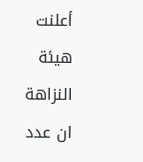أعلنت هيئة النزاهة ان عدد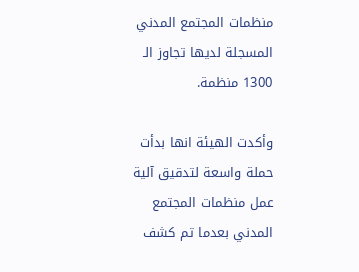منظمات المجتمع المدني المسجلة لديها تجاوز الـ 1300 منظمة.

وأكدت الهيئة انها بدأت حملة واسعة لتدقيق آلية عمل منظمات المجتمع المدني بعدما تم كشف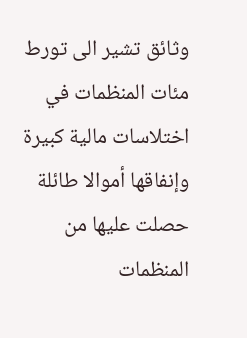وثائق تشير الى تورط مئات المنظمات في اختلاسات مالية كبيرة وإنفاقها أموالا طائلة حصلت عليها من المنظمات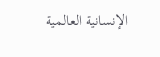الإنسانية العالمية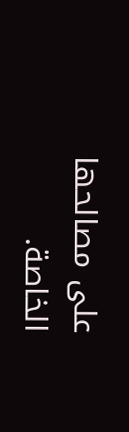على مصالحها الخاصة.